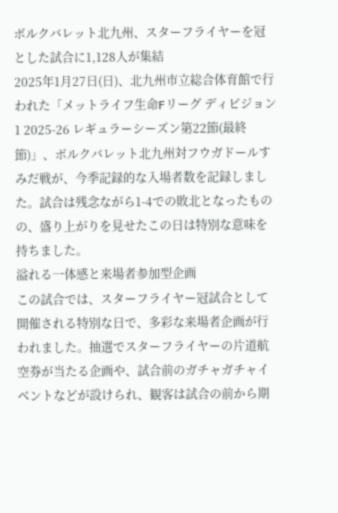ボルクバレット北九州、スターフライヤーを冠とした試合に1,128人が集結
2025年1月27日(日)、北九州市立総合体育館で行われた「メットライフ生命Fリーグ ディビジョン1 2025-26 レギュラーシーズン第22節(最終節)」、ボルクバレット北九州対フウガドールすみだ戦が、今季記録的な入場者数を記録しました。試合は残念ながら1-4での敗北となったものの、盛り上がりを見せたこの日は特別な意味を持ちました。
溢れる一体感と来場者参加型企画
この試合では、スターフライヤー冠試合として開催される特別な日で、多彩な来場者企画が行われました。抽選でスターフライヤーの片道航空券が当たる企画や、試合前のガチャガチャイベントなどが設けられ、観客は試合の前から期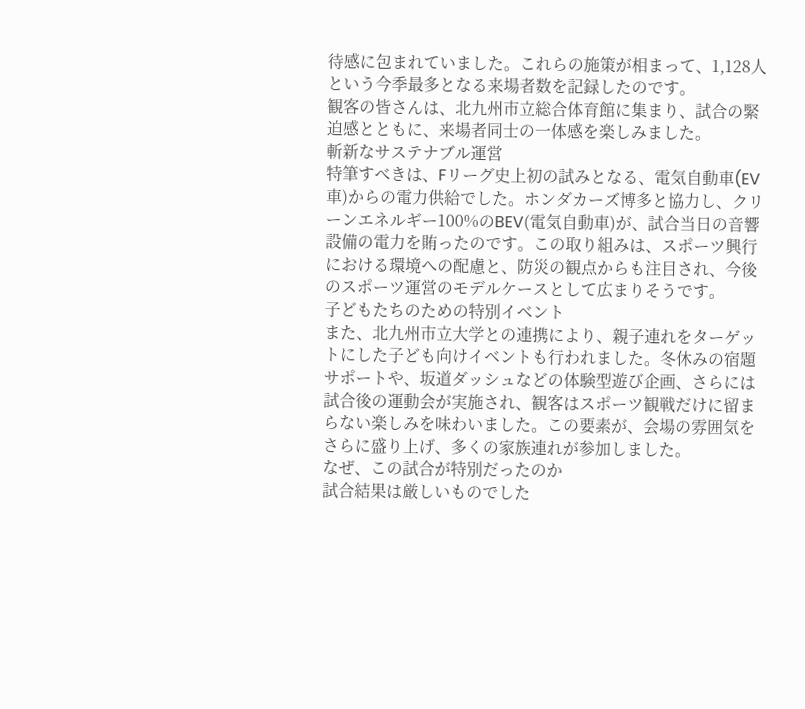待感に包まれていました。これらの施策が相まって、1,128人という今季最多となる来場者数を記録したのです。
観客の皆さんは、北九州市立総合体育館に集まり、試合の緊迫感とともに、来場者同士の一体感を楽しみました。
斬新なサステナブル運営
特筆すべきは、Fリーグ史上初の試みとなる、電気自動車(EV車)からの電力供給でした。ホンダカーズ博多と協力し、クリーンエネルギー100%のBEV(電気自動車)が、試合当日の音響設備の電力を賄ったのです。この取り組みは、スポーツ興行における環境への配慮と、防災の観点からも注目され、今後のスポーツ運営のモデルケースとして広まりそうです。
子どもたちのための特別イベント
また、北九州市立大学との連携により、親子連れをターゲットにした子ども向けイベントも行われました。冬休みの宿題サポートや、坂道ダッシュなどの体験型遊び企画、さらには試合後の運動会が実施され、観客はスポーツ観戦だけに留まらない楽しみを味わいました。この要素が、会場の雰囲気をさらに盛り上げ、多くの家族連れが参加しました。
なぜ、この試合が特別だったのか
試合結果は厳しいものでした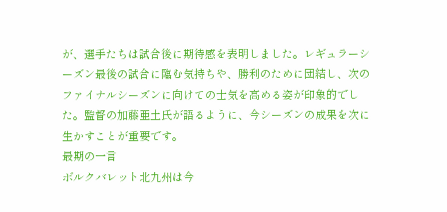が、選手たちは試合後に期待感を表明しました。レギュラーシーズン最後の試合に臨む気持ちや、勝利のために団結し、次のファイナルシーズンに向けての士気を高める姿が印象的でした。監督の加藤亜土氏が語るように、今シーズンの成果を次に生かすことが重要です。
最期の一言
ボルクバレット北九州は今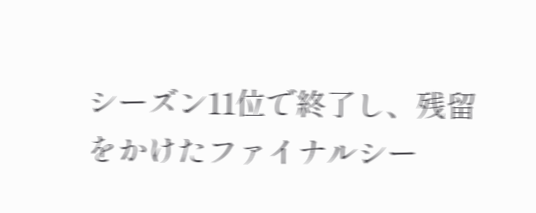シーズン11位で終了し、残留をかけたファイナルシー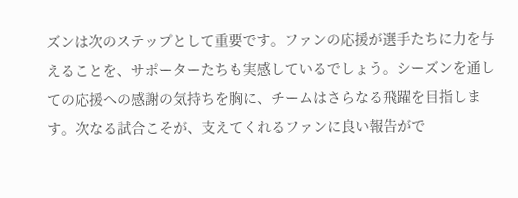ズンは次のステップとして重要です。ファンの応援が選手たちに力を与えることを、サポーターたちも実感しているでしょう。シーズンを通しての応援への感謝の気持ちを胸に、チームはさらなる飛躍を目指します。次なる試合こそが、支えてくれるファンに良い報告がで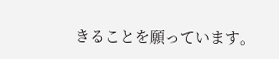きることを願っています。